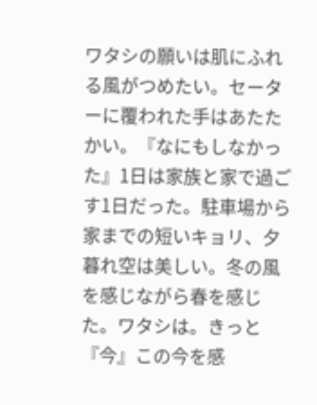ワタシの願いは肌にふれる風がつめたい。セーターに覆われた手はあたたかい。『なにもしなかった』1日は家族と家で過ごす1日だった。駐車場から家までの短いキョリ、夕暮れ空は美しい。冬の風を感じながら春を感じた。ワタシは。きっと『今』この今を感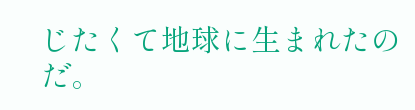じたくて地球に生まれたのだ。